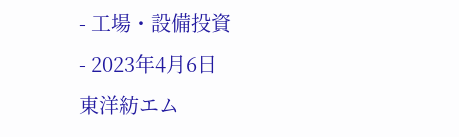- 工場・設備投資
- 2023年4月6日
東洋紡エム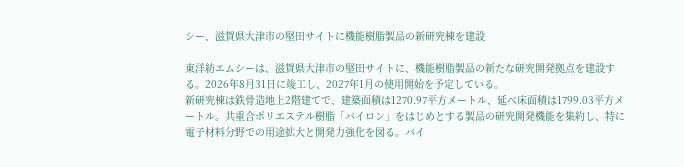シー、滋賀県大津市の堅田サイトに機能樹脂製品の新研究棟を建設

東洋紡エムシーは、滋賀県大津市の堅田サイトに、機能樹脂製品の新たな研究開発拠点を建設する。2026年8月31日に竣工し、2027年1月の使用開始を予定している。
新研究棟は鉄骨造地上2階建てで、建築面積は1270.97平方メートル、延べ床面積は1799.03平方メートル。共重合ポリエステル樹脂「バイロン」をはじめとする製品の研究開発機能を集約し、特に電子材料分野での用途拡大と開発力強化を図る。バイ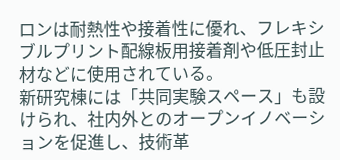ロンは耐熱性や接着性に優れ、フレキシブルプリント配線板用接着剤や低圧封止材などに使用されている。
新研究棟には「共同実験スペース」も設けられ、社内外とのオープンイノベーションを促進し、技術革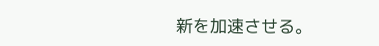新を加速させる。